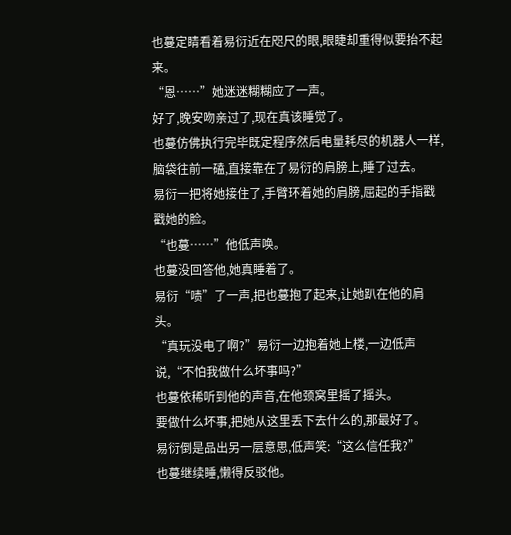也蔓定睛看着易衍近在咫尺的眼,眼睫却重得似要抬不起来。
“恩……”她迷迷糊糊应了一声。
好了,晚安吻亲过了,现在真该睡觉了。
也蔓仿佛执行完毕既定程序然后电量耗尽的机器人一样,脑袋往前一磕,直接靠在了易衍的肩膀上,睡了过去。
易衍一把将她接住了,手臂环着她的肩膀,屈起的手指戳戳她的脸。
“也蔓……”他低声唤。
也蔓没回答他,她真睡着了。
易衍“啧”了一声,把也蔓抱了起来,让她趴在他的肩头。
“真玩没电了啊?”易衍一边抱着她上楼,一边低声说,“不怕我做什么坏事吗?”
也蔓依稀听到他的声音,在他颈窝里摇了摇头。
要做什么坏事,把她从这里丢下去什么的,那最好了。
易衍倒是品出另一层意思,低声笑:“这么信任我?”
也蔓继续睡,懒得反驳他。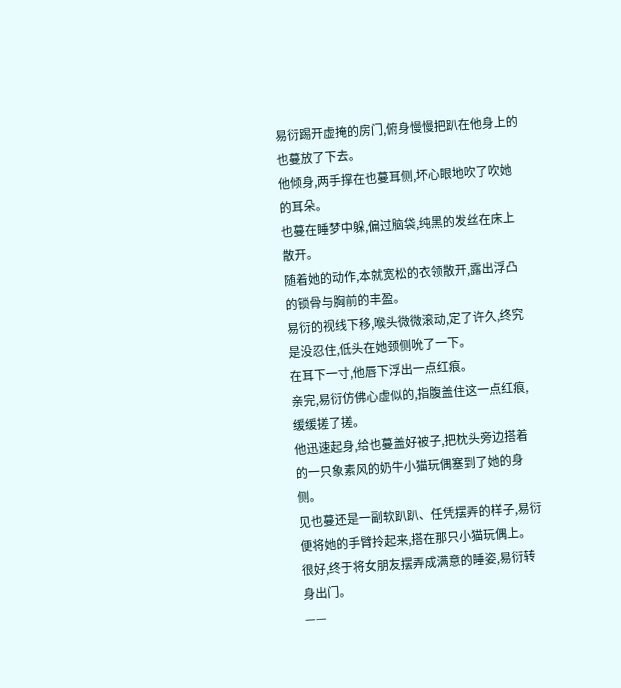易衍踢开虚掩的房门,俯身慢慢把趴在他身上的也蔓放了下去。
他倾身,两手撑在也蔓耳侧,坏心眼地吹了吹她的耳朵。
也蔓在睡梦中躲,偏过脑袋,纯黑的发丝在床上散开。
随着她的动作,本就宽松的衣领散开,露出浮凸的锁骨与胸前的丰盈。
易衍的视线下移,喉头微微滚动,定了许久,终究是没忍住,低头在她颈侧吮了一下。
在耳下一寸,他唇下浮出一点红痕。
亲完,易衍仿佛心虚似的,指腹盖住这一点红痕,缓缓搓了搓。
他迅速起身,给也蔓盖好被子,把枕头旁边搭着的一只象素风的奶牛小猫玩偶塞到了她的身侧。
见也蔓还是一副软趴趴、任凭摆弄的样子,易衍便将她的手臂拎起来,搭在那只小猫玩偶上。
很好,终于将女朋友摆弄成满意的睡姿,易衍转身出门。
——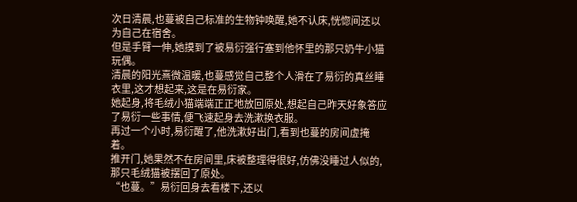次日清晨,也蔓被自己标准的生物钟唤醒,她不认床,恍惚间还以为自己在宿舍。
但是手臂一伸,她摸到了被易衍强行塞到他怀里的那只奶牛小猫玩偶。
清晨的阳光熹微温暖,也蔓感觉自己整个人滑在了易衍的真丝睡衣里,这才想起来,这是在易衍家。
她起身,将毛绒小猫端端正正地放回原处,想起自己昨天好象答应了易衍一些事情,便飞速起身去洗漱换衣服。
再过一个小时,易衍醒了,他洗漱好出门,看到也蔓的房间虚掩着。
推开门,她果然不在房间里,床被整理得很好,仿佛没睡过人似的,那只毛绒猫被摆回了原处。
“也蔓。”易衍回身去看楼下,还以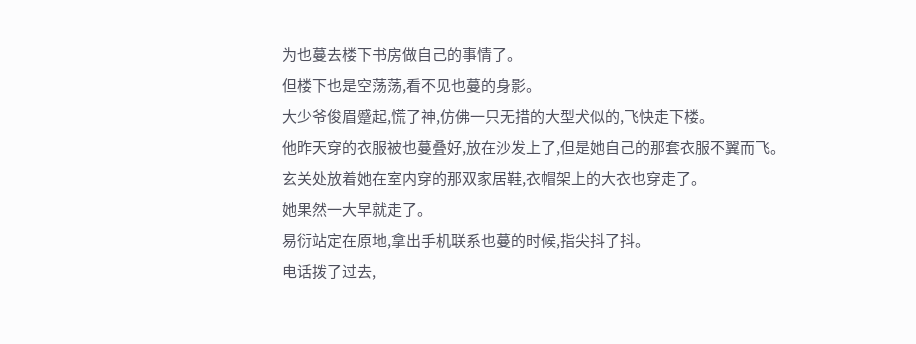为也蔓去楼下书房做自己的事情了。
但楼下也是空荡荡,看不见也蔓的身影。
大少爷俊眉蹙起,慌了神,仿佛一只无措的大型犬似的,飞快走下楼。
他昨天穿的衣服被也蔓叠好,放在沙发上了,但是她自己的那套衣服不翼而飞。
玄关处放着她在室内穿的那双家居鞋,衣帽架上的大衣也穿走了。
她果然一大早就走了。
易衍站定在原地,拿出手机联系也蔓的时候,指尖抖了抖。
电话拨了过去,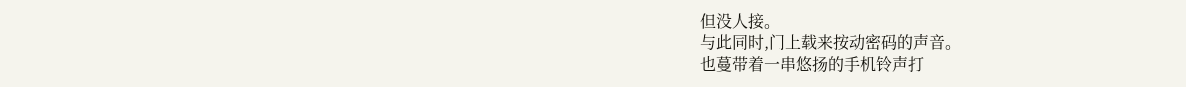但没人接。
与此同时,门上载来按动密码的声音。
也蔓带着一串悠扬的手机铃声打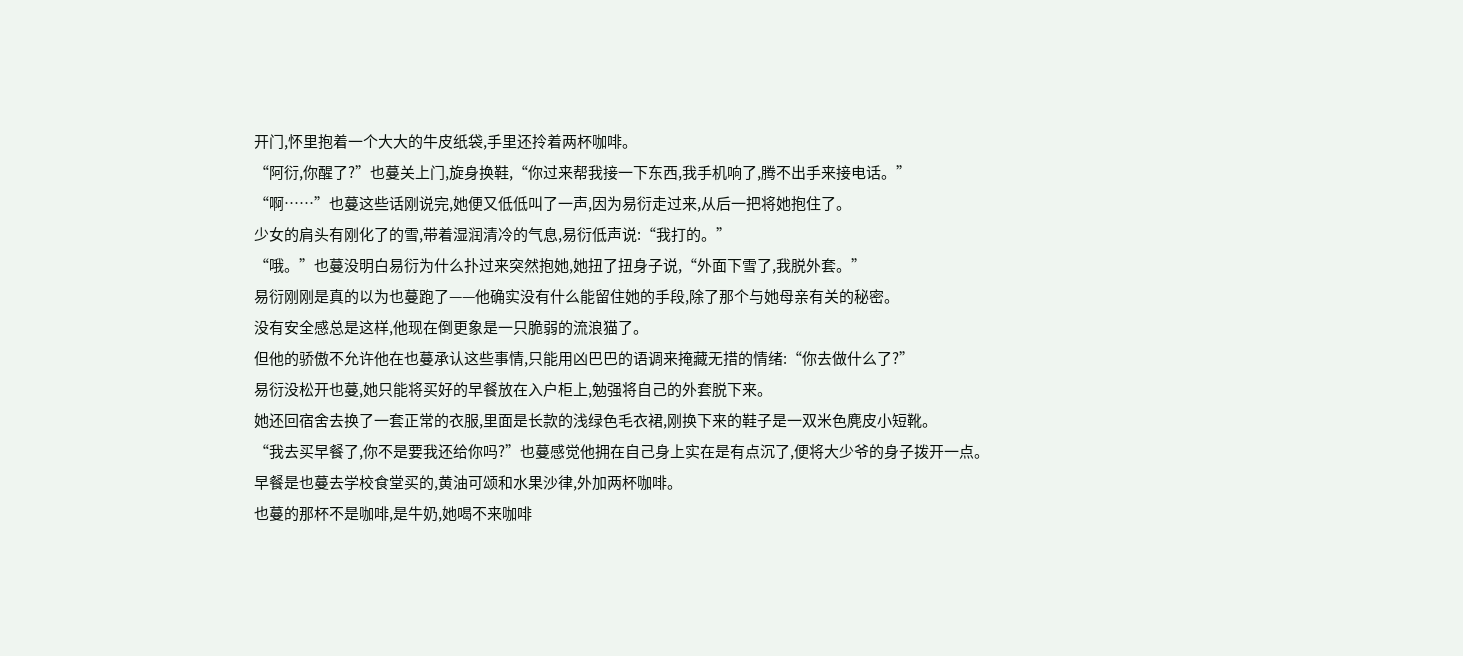开门,怀里抱着一个大大的牛皮纸袋,手里还拎着两杯咖啡。
“阿衍,你醒了?”也蔓关上门,旋身换鞋,“你过来帮我接一下东西,我手机响了,腾不出手来接电话。”
“啊……”也蔓这些话刚说完,她便又低低叫了一声,因为易衍走过来,从后一把将她抱住了。
少女的肩头有刚化了的雪,带着湿润清冷的气息,易衍低声说:“我打的。”
“哦。”也蔓没明白易衍为什么扑过来突然抱她,她扭了扭身子说,“外面下雪了,我脱外套。”
易衍刚刚是真的以为也蔓跑了——他确实没有什么能留住她的手段,除了那个与她母亲有关的秘密。
没有安全感总是这样,他现在倒更象是一只脆弱的流浪猫了。
但他的骄傲不允许他在也蔓承认这些事情,只能用凶巴巴的语调来掩藏无措的情绪:“你去做什么了?”
易衍没松开也蔓,她只能将买好的早餐放在入户柜上,勉强将自己的外套脱下来。
她还回宿舍去换了一套正常的衣服,里面是长款的浅绿色毛衣裙,刚换下来的鞋子是一双米色麂皮小短靴。
“我去买早餐了,你不是要我还给你吗?”也蔓感觉他拥在自己身上实在是有点沉了,便将大少爷的身子拨开一点。
早餐是也蔓去学校食堂买的,黄油可颂和水果沙律,外加两杯咖啡。
也蔓的那杯不是咖啡,是牛奶,她喝不来咖啡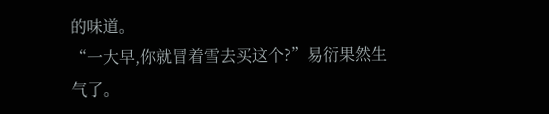的味道。
“一大早,你就冒着雪去买这个?”易衍果然生气了。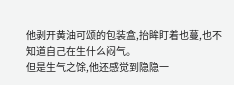他剥开黄油可颂的包装盒,抬眸盯着也蔓,也不知道自己在生什么闷气。
但是生气之馀,他还感觉到隐隐一